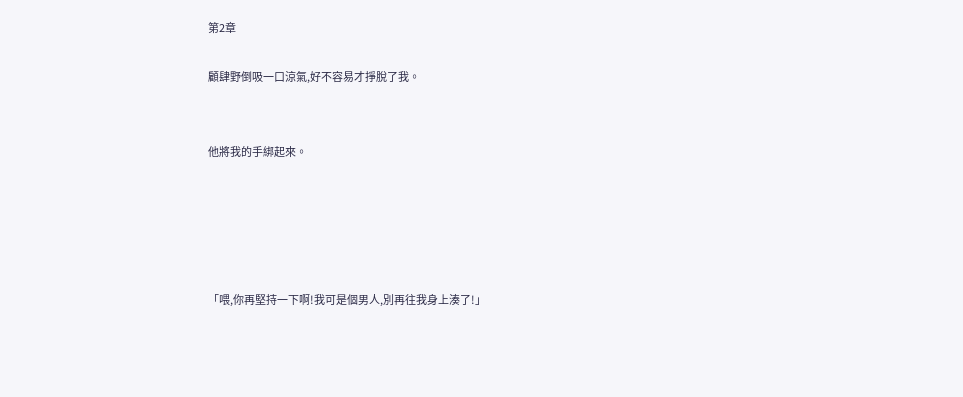第2章

顧肆野倒吸一口涼氣,好不容易才掙脫了我。


他將我的手綁起來。





「喂,你再堅持一下啊!我可是個男人,別再往我身上湊了!」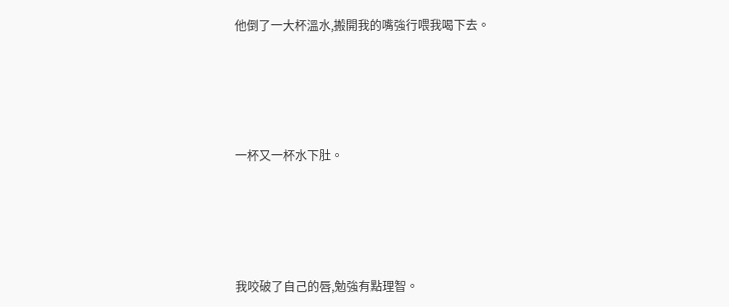他倒了一大杯溫水,搬開我的嘴強行喂我喝下去。





一杯又一杯水下肚。





我咬破了自己的唇,勉強有點理智。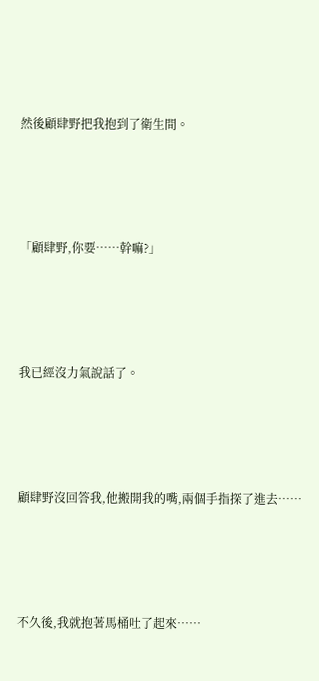然後顧肆野把我抱到了衛生間。





「顧肆野,你要……幹嘛?」





我已經沒力氣說話了。





顧肆野沒回答我,他搬開我的嘴,兩個手指探了進去……





不久後,我就抱著馬桶吐了起來……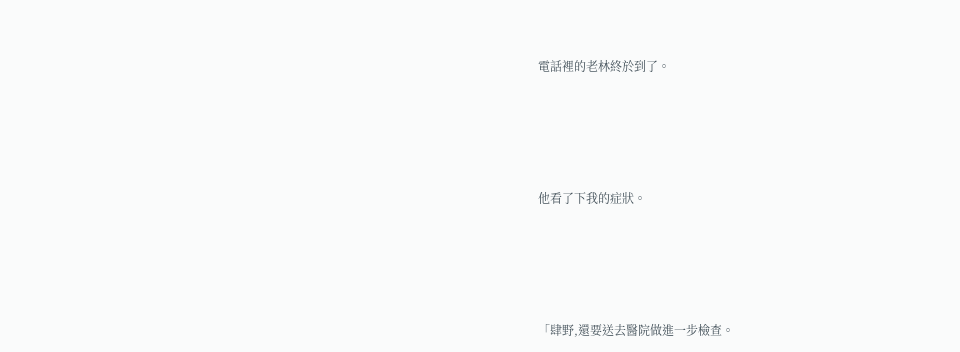電話裡的老林終於到了。





他看了下我的症狀。





「肆野,還要送去醫院做進一步檢查。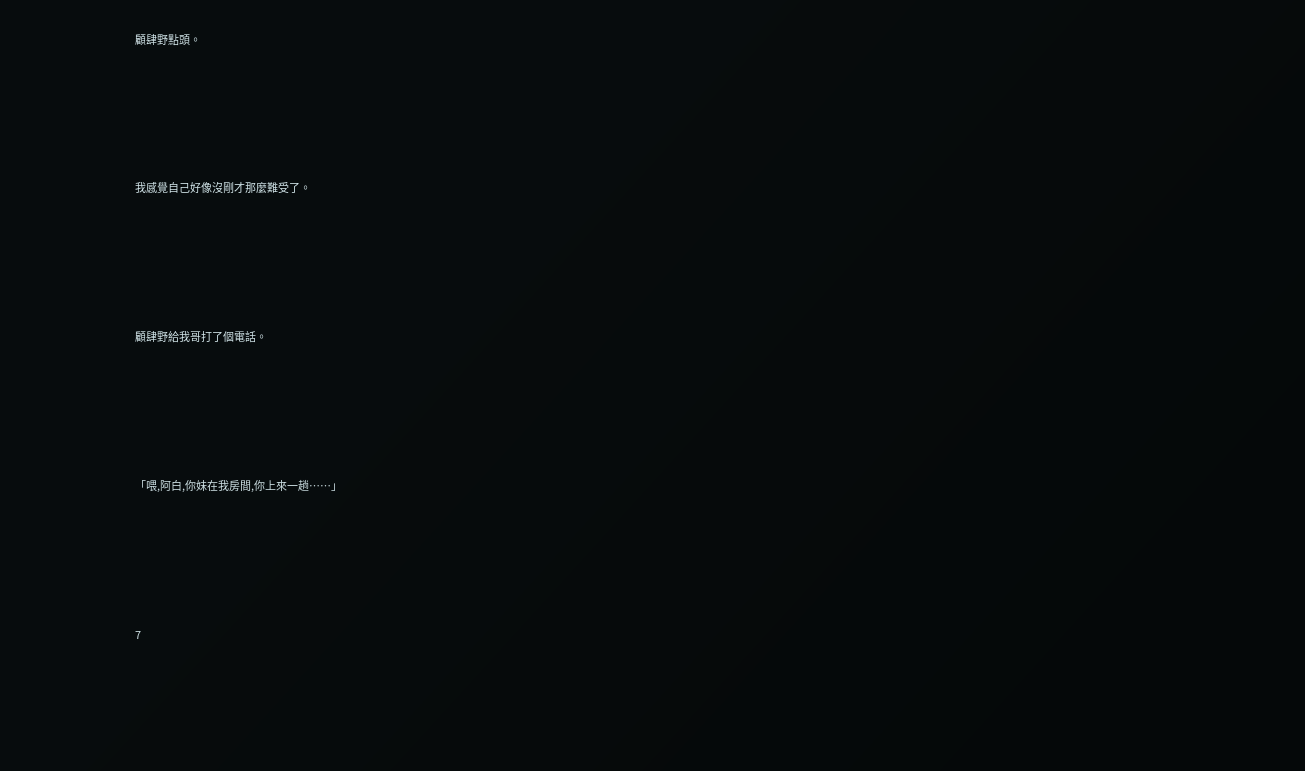顧肆野點頭。





我感覺自己好像沒剛才那麼難受了。





顧肆野給我哥打了個電話。





「喂,阿白,你妹在我房間,你上來一趟……」





7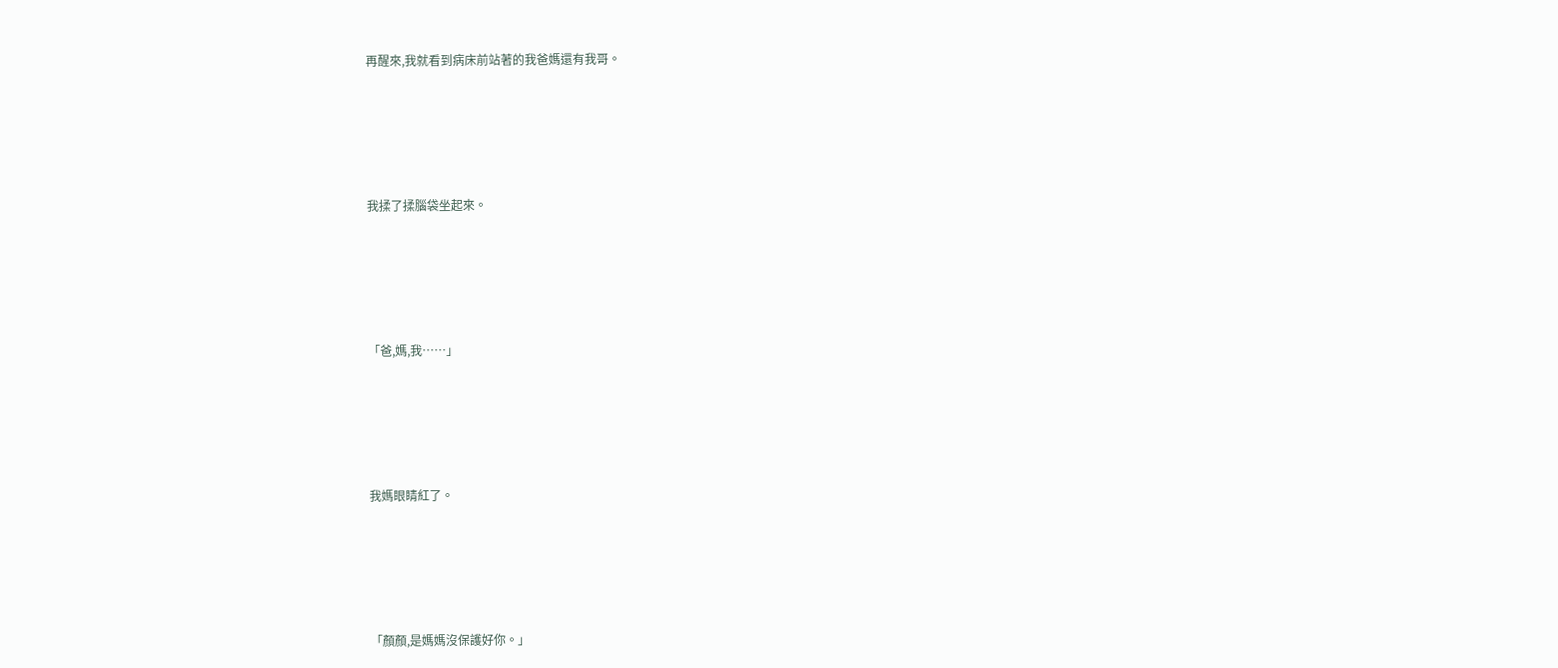再醒來,我就看到病床前站著的我爸媽還有我哥。





我揉了揉腦袋坐起來。





「爸,媽,我……」





我媽眼睛紅了。





「顏顏,是媽媽沒保護好你。」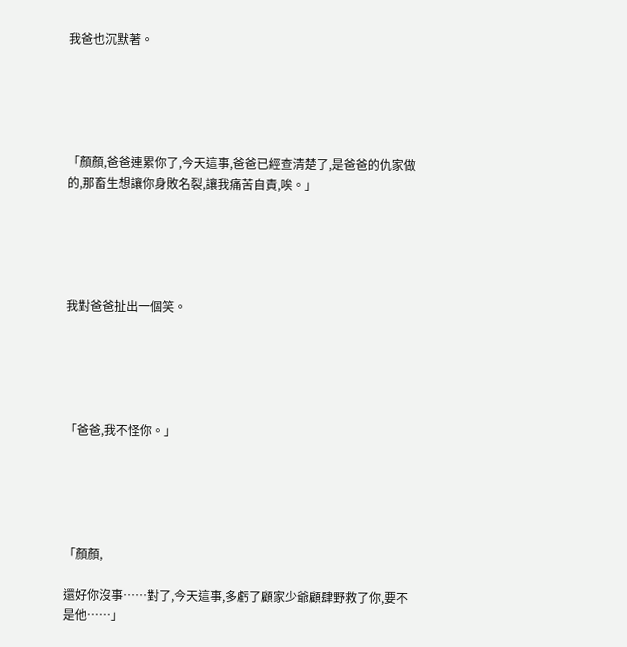我爸也沉默著。





「顏顏,爸爸連累你了,今天這事,爸爸已經查清楚了,是爸爸的仇家做的,那畜生想讓你身敗名裂,讓我痛苦自責,唉。」





我對爸爸扯出一個笑。





「爸爸,我不怪你。」





「顏顏,

還好你沒事……對了,今天這事,多虧了顧家少爺顧肆野救了你,要不是他……」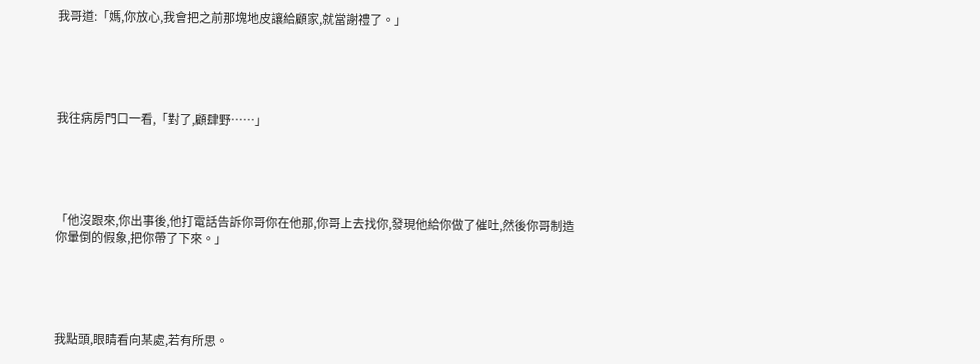我哥道:「媽,你放心,我會把之前那塊地皮讓給顧家,就當謝禮了。」





我往病房門口一看,「對了,顧肆野……」





「他沒跟來,你出事後,他打電話告訴你哥你在他那,你哥上去找你,發現他給你做了催吐,然後你哥制造你暈倒的假象,把你帶了下來。」





我點頭,眼睛看向某處,若有所思。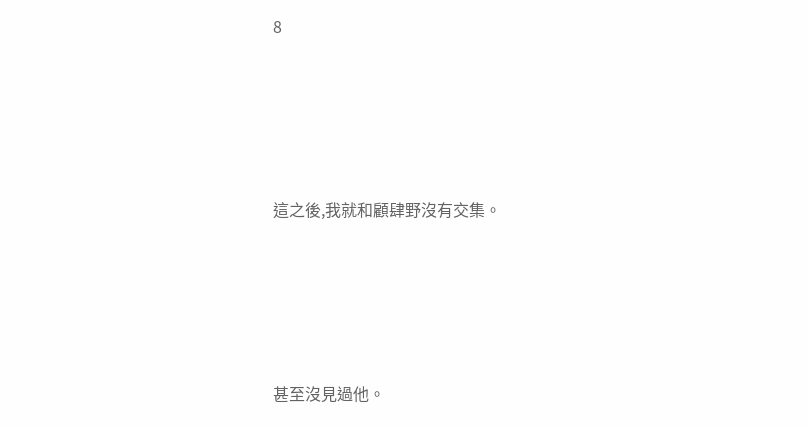8





這之後,我就和顧肆野沒有交集。





甚至沒見過他。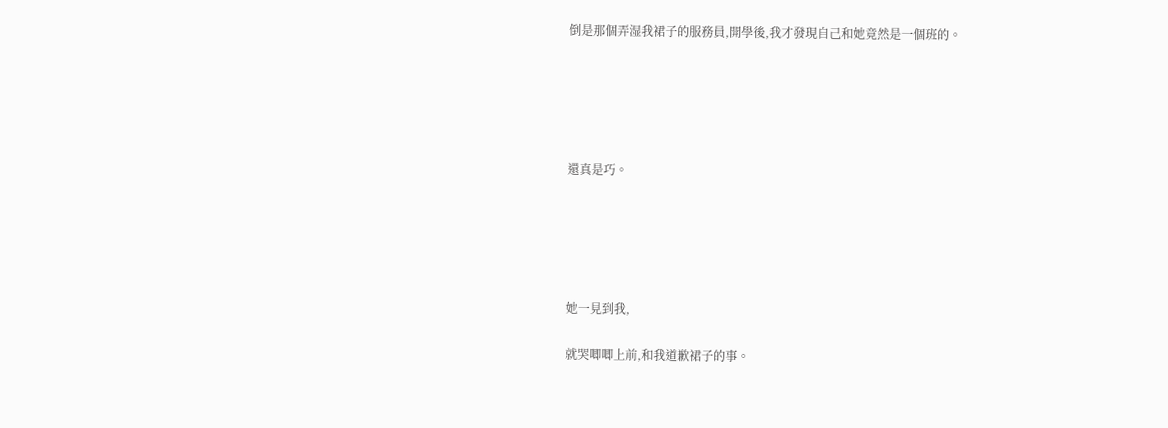倒是那個弄湿我裙子的服務員,開學後,我才發現自己和她竟然是一個班的。





還真是巧。





她一見到我,

就哭唧唧上前,和我道歉裙子的事。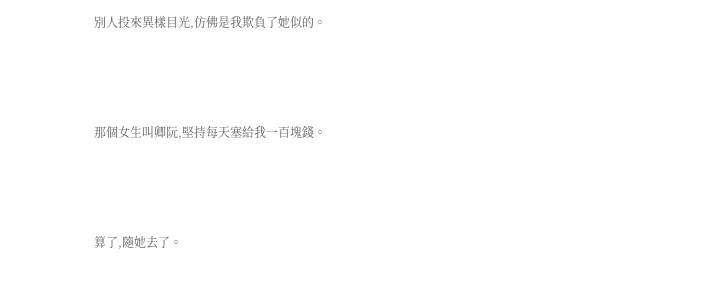別人投來異樣目光,仿佛是我欺負了她似的。





那個女生叫卿阮,堅持每天塞給我一百塊錢。





算了,隨她去了。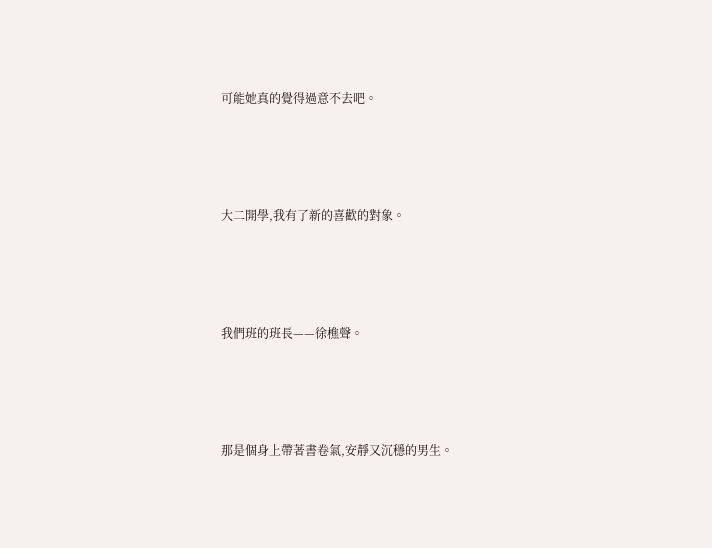可能她真的覺得過意不去吧。





大二開學,我有了新的喜歡的對象。





我們班的班長——徐樵聲。





那是個身上帶著書卷氣,安靜又沉穩的男生。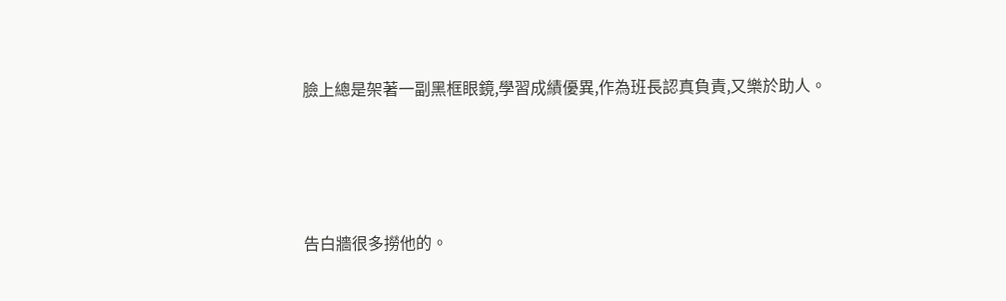臉上總是架著一副黑框眼鏡,學習成績優異,作為班長認真負責,又樂於助人。





告白牆很多撈他的。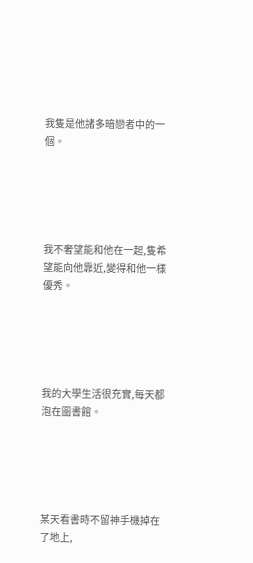我隻是他諸多暗戀者中的一個。





我不奢望能和他在一起,隻希望能向他靠近,變得和他一樣優秀。





我的大學生活很充實,每天都泡在圖書館。





某天看書時不留神手機掉在了地上,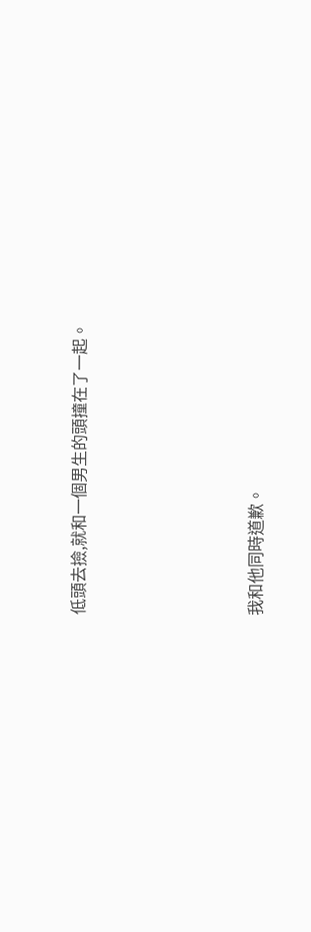低頭去撿,就和一個男生的頭撞在了一起。





我和他同時道歉。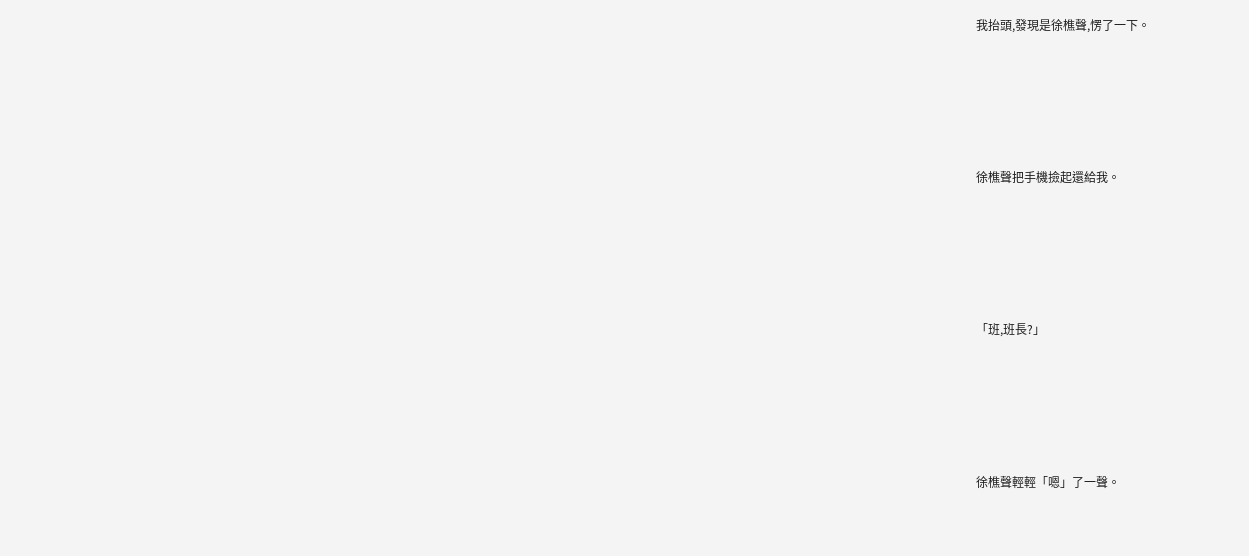我抬頭,發現是徐樵聲,愣了一下。





徐樵聲把手機撿起還給我。





「班,班長?」





徐樵聲輕輕「嗯」了一聲。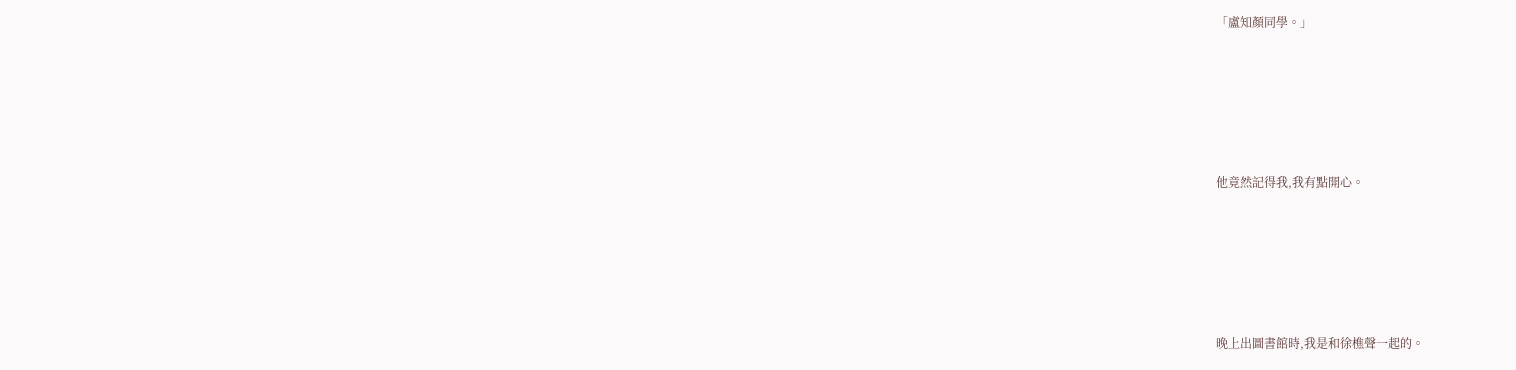「盧知顏同學。」





他竟然記得我,我有點開心。





晚上出圖書館時,我是和徐樵聲一起的。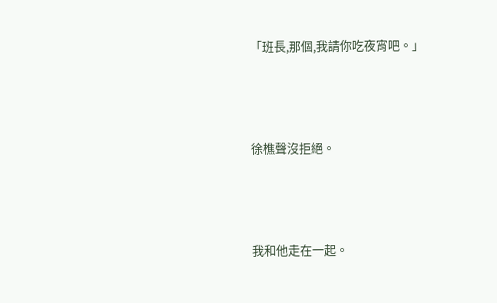「班長,那個,我請你吃夜宵吧。」





徐樵聲沒拒絕。





我和他走在一起。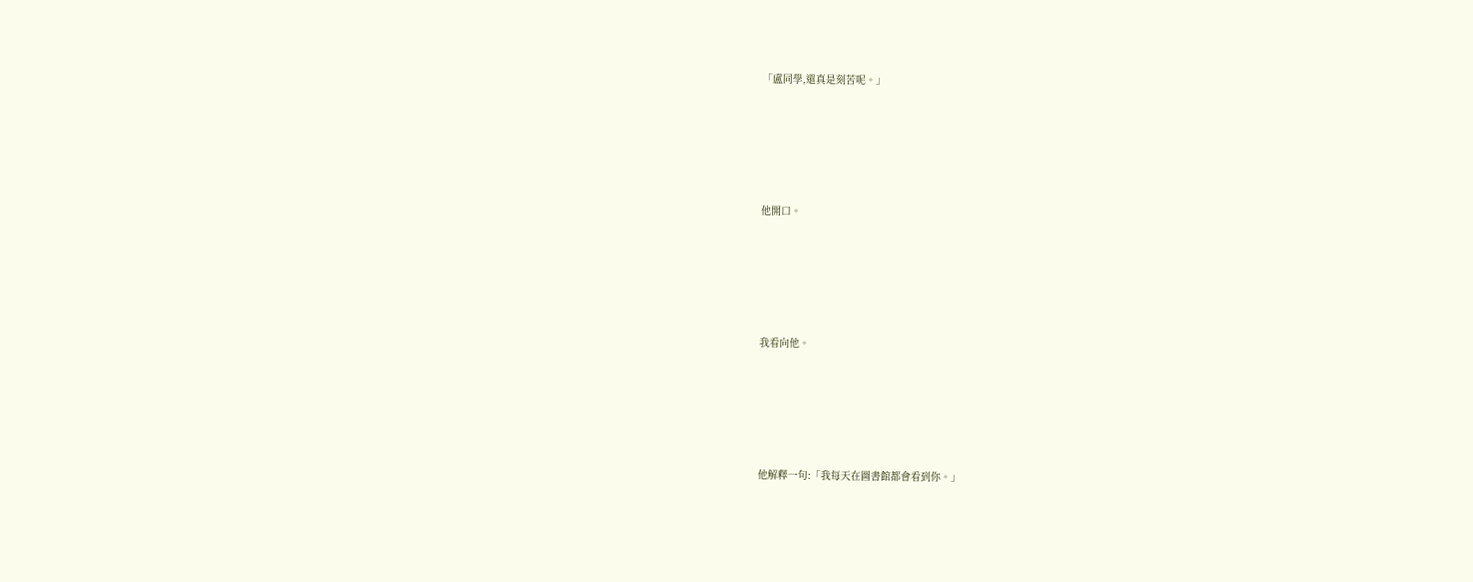「盧同學,還真是刻苦呢。」





他開口。





我看向他。





他解釋一句:「我每天在圖書館都會看到你。」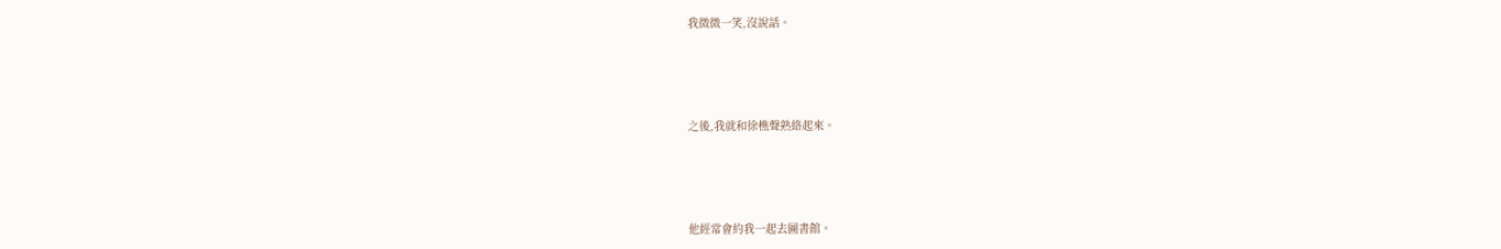我微微一笑,沒說話。





之後,我就和徐樵聲熟絡起來。





他經常會約我一起去圖書館。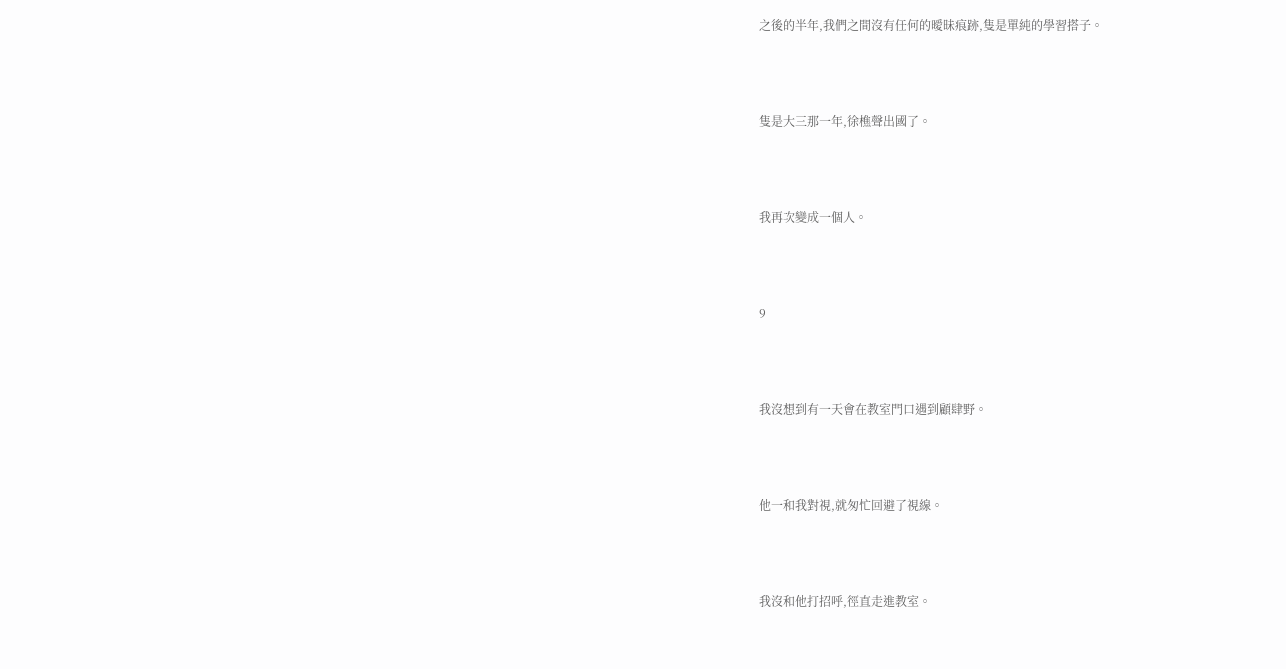之後的半年,我們之間沒有任何的曖昧痕跡,隻是單純的學習搭子。





隻是大三那一年,徐樵聲出國了。





我再次變成一個人。





9





我沒想到有一天會在教室門口遇到顧肆野。





他一和我對視,就匆忙回避了視線。





我沒和他打招呼,徑直走進教室。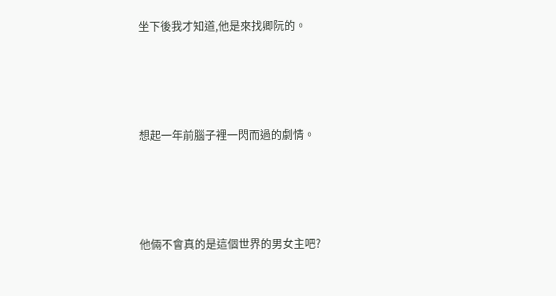坐下後我才知道,他是來找卿阮的。





想起一年前腦子裡一閃而過的劇情。





他倆不會真的是這個世界的男女主吧?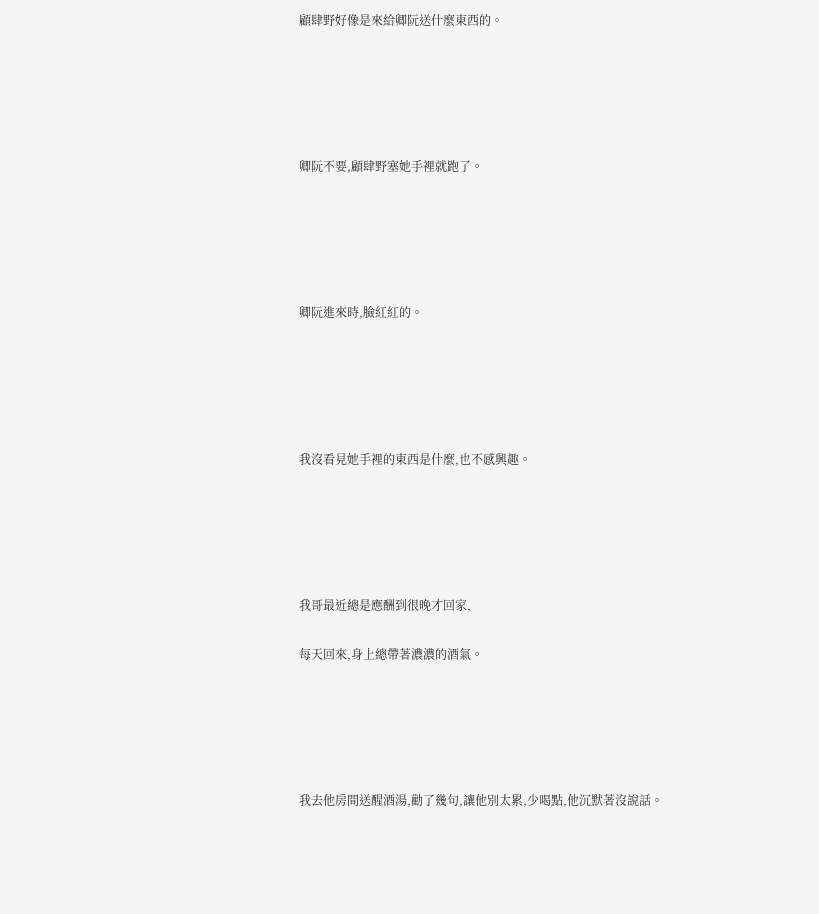顧肆野好像是來給卿阮送什麼東西的。





卿阮不要,顧肆野塞她手裡就跑了。





卿阮進來時,臉紅紅的。





我沒看見她手裡的東西是什麼,也不感興趣。





我哥最近總是應酬到很晚才回家,

每天回來,身上總帶著濃濃的酒氣。





我去他房間送醒酒湯,勸了幾句,讓他別太累,少喝點,他沉默著沒說話。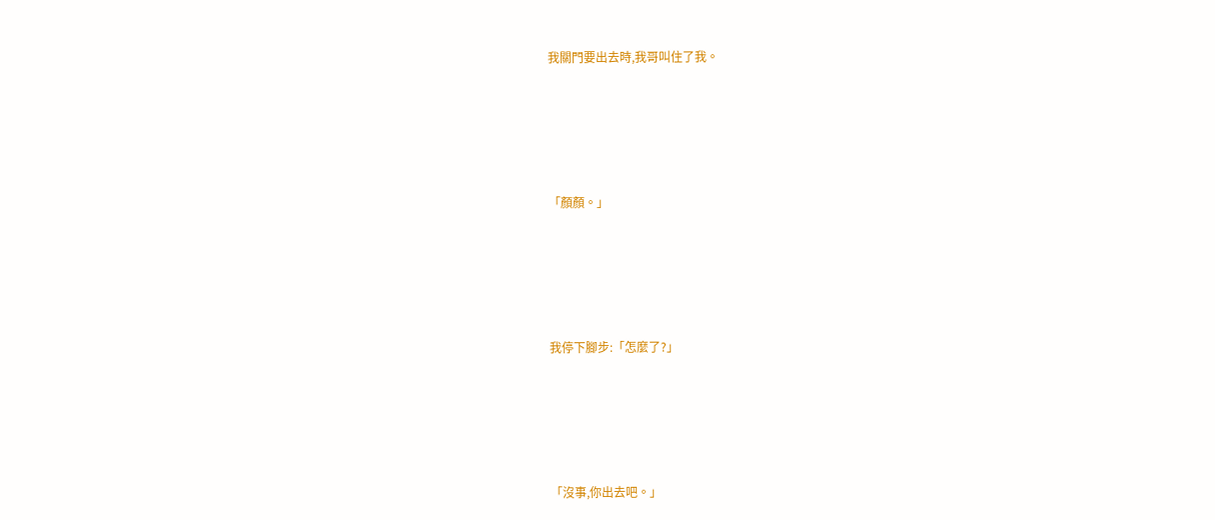我關門要出去時,我哥叫住了我。





「顏顏。」





我停下腳步:「怎麼了?」





「沒事,你出去吧。」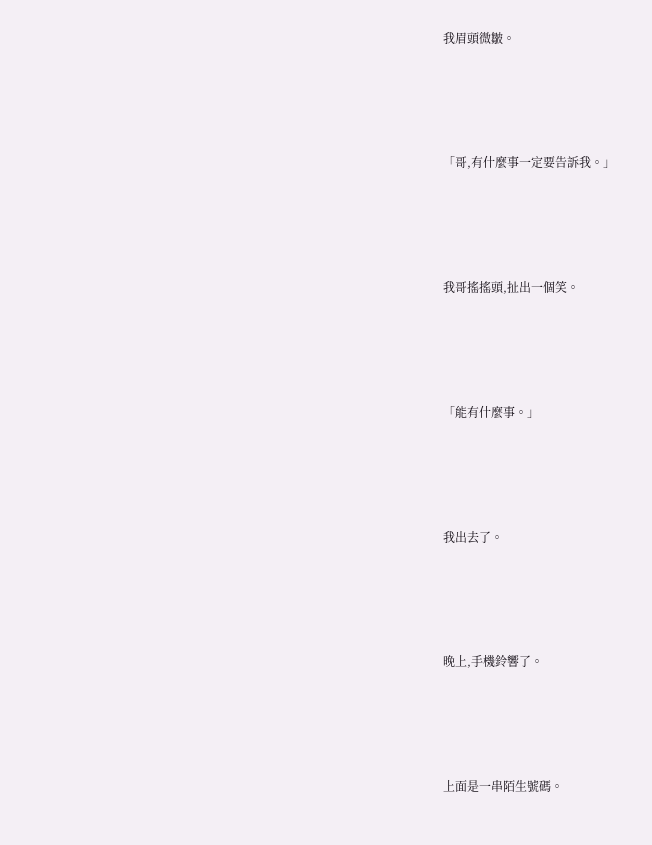我眉頭微皺。





「哥,有什麼事一定要告訴我。」





我哥搖搖頭,扯出一個笑。





「能有什麼事。」





我出去了。





晚上,手機鈴響了。





上面是一串陌生號碼。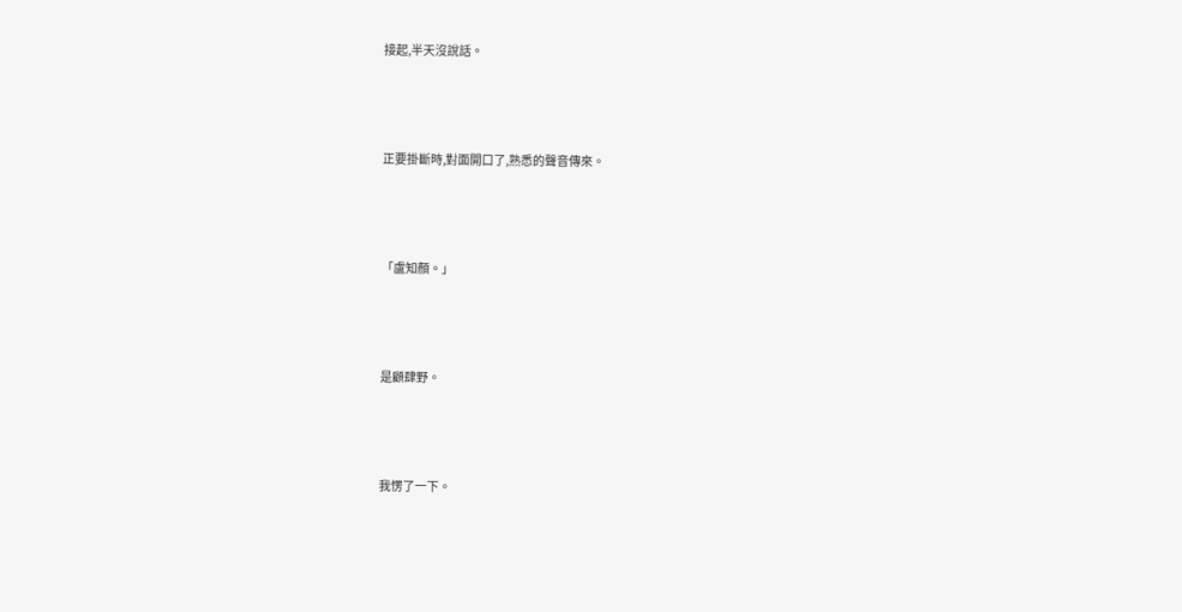接起,半天沒說話。





正要掛斷時,對面開口了,熟悉的聲音傳來。





「盧知顏。」





是顧肆野。





我愣了一下。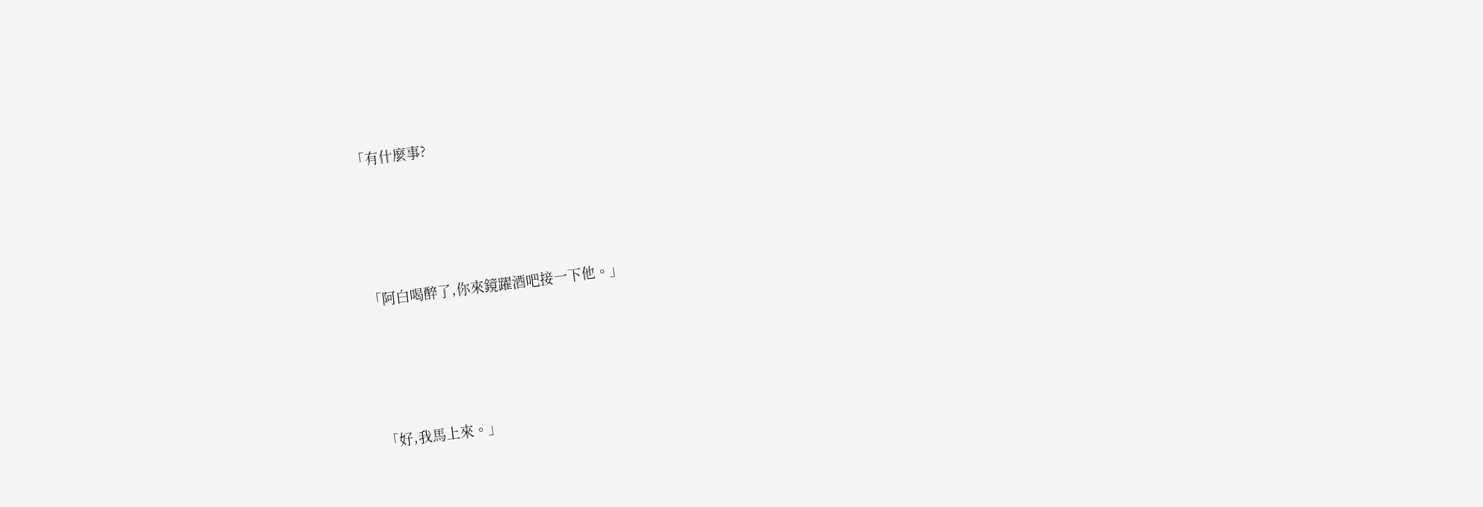「有什麼事?





「阿白喝醉了,你來鏡躍酒吧接一下他。」





「好,我馬上來。」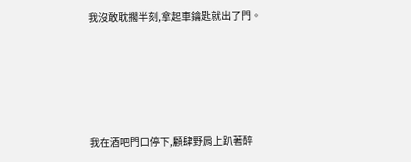我沒敢耽擱半刻,拿起車鑰匙就出了門。





我在酒吧門口停下,顧肆野肩上趴著醉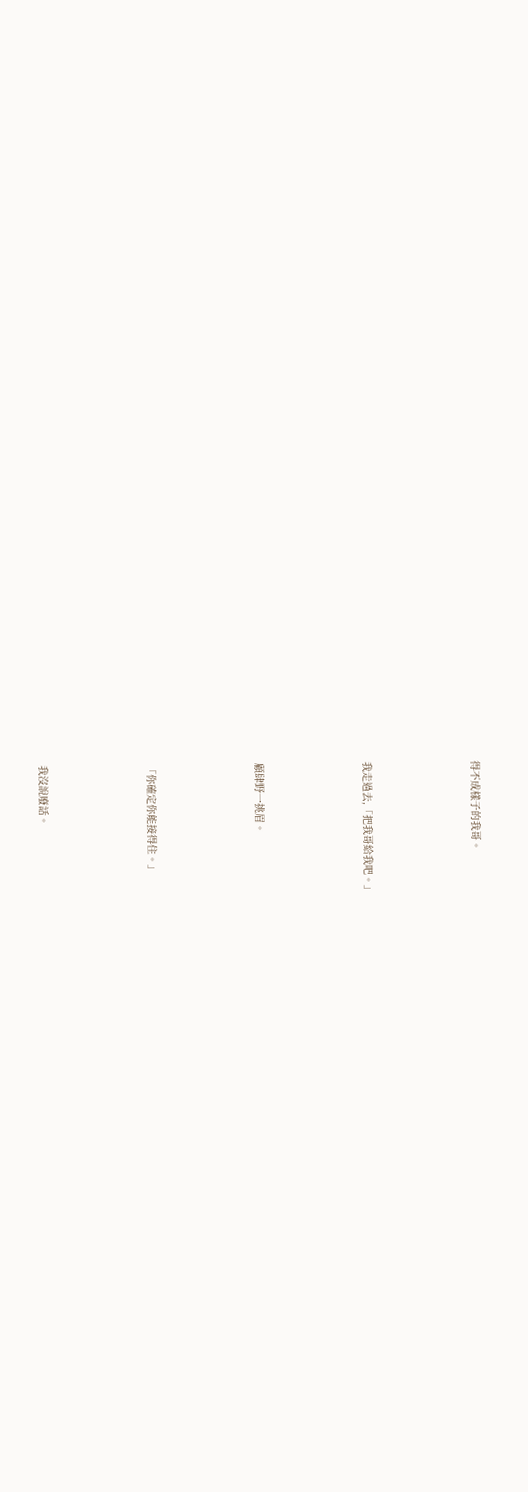得不成樣子的我哥。





我走過去,「把我哥給我吧。」





顧肆野一挑眉。





「你確定你能接得住。」





我沒說廢話。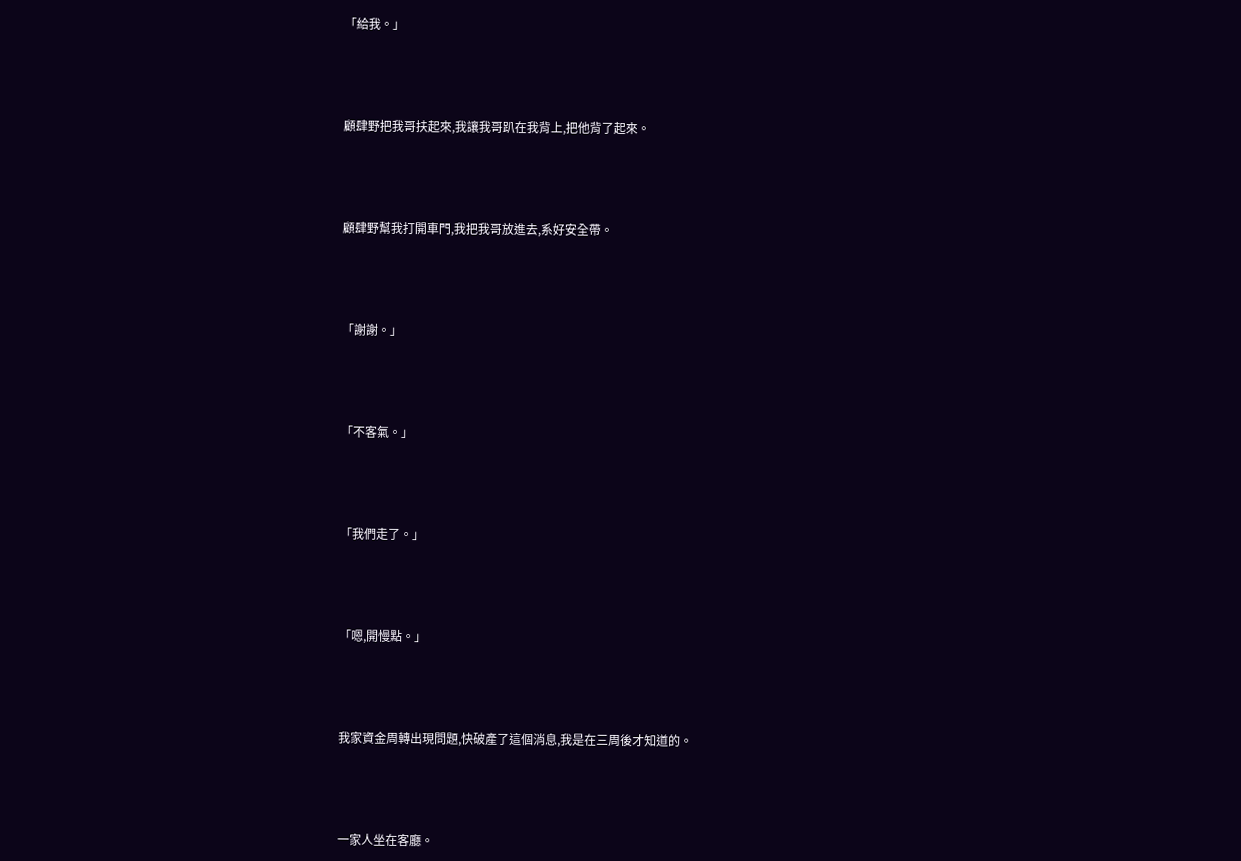「給我。」





顧肆野把我哥扶起來,我讓我哥趴在我背上,把他背了起來。





顧肆野幫我打開車門,我把我哥放進去,系好安全帶。





「謝謝。」





「不客氣。」





「我們走了。」





「嗯,開慢點。」





我家資金周轉出現問題,快破產了這個消息,我是在三周後才知道的。





一家人坐在客廳。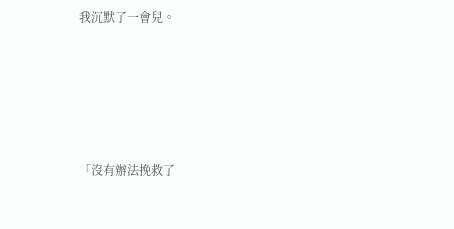我沉默了一會兒。





「沒有辦法挽救了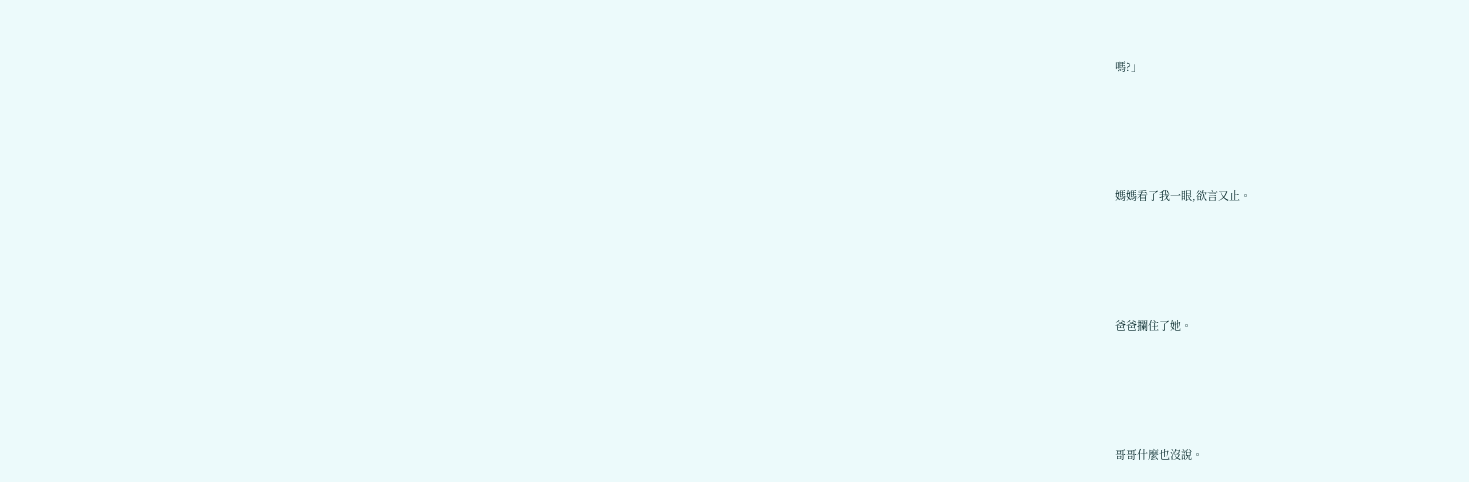嗎?」





媽媽看了我一眼,欲言又止。





爸爸攔住了她。





哥哥什麼也沒說。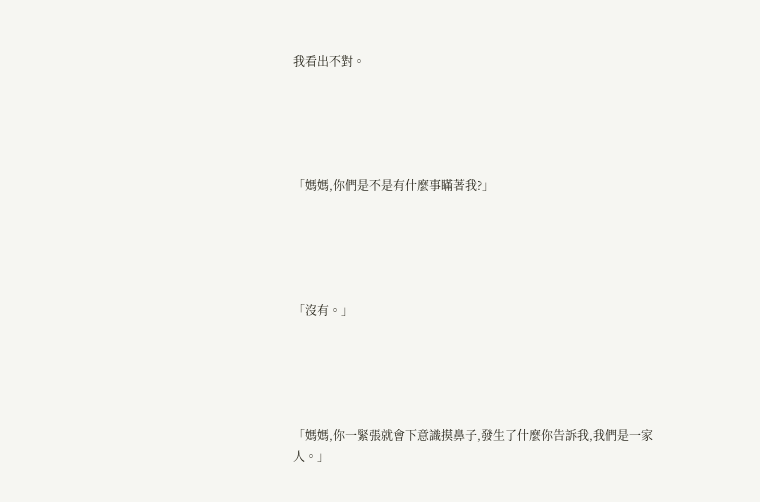我看出不對。





「媽媽,你們是不是有什麼事瞞著我?」





「沒有。」





「媽媽,你一緊張就會下意識摸鼻子,發生了什麼你告訴我,我們是一家人。」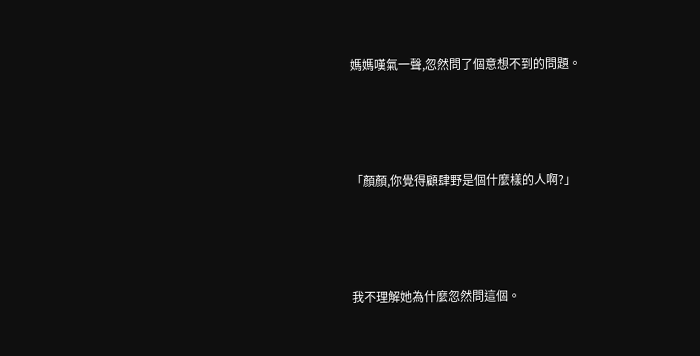媽媽嘆氣一聲,忽然問了個意想不到的問題。





「顏顏,你覺得顧肆野是個什麼樣的人啊?」





我不理解她為什麼忽然問這個。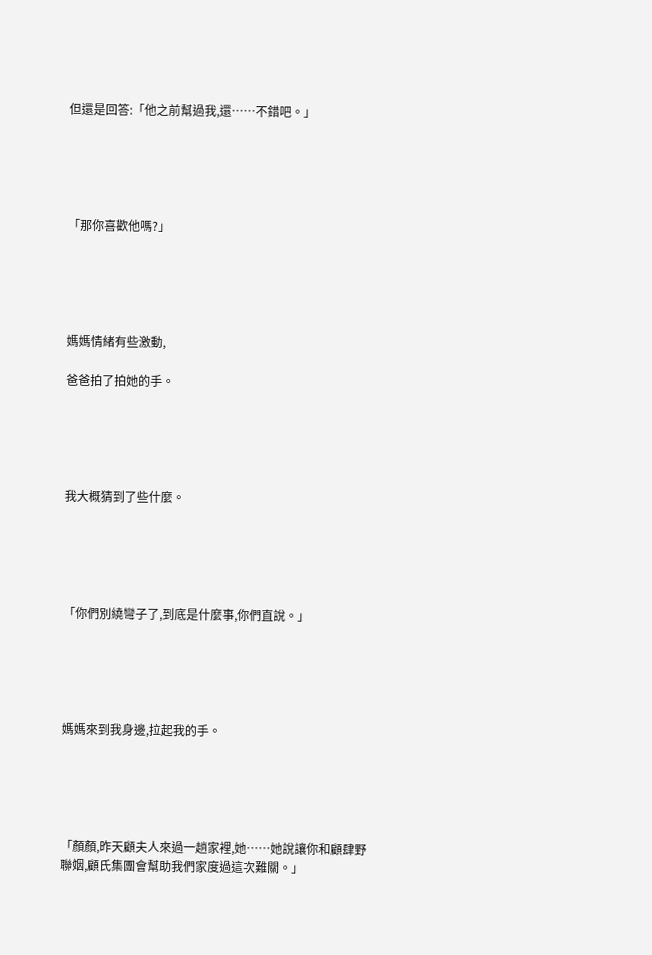但還是回答:「他之前幫過我,還……不錯吧。」





「那你喜歡他嗎?」





媽媽情緒有些激動,

爸爸拍了拍她的手。





我大概猜到了些什麼。





「你們別繞彎子了,到底是什麼事,你們直說。」





媽媽來到我身邊,拉起我的手。





「顏顏,昨天顧夫人來過一趟家裡,她……她說讓你和顧肆野聯姻,顧氏集團會幫助我們家度過這次難關。」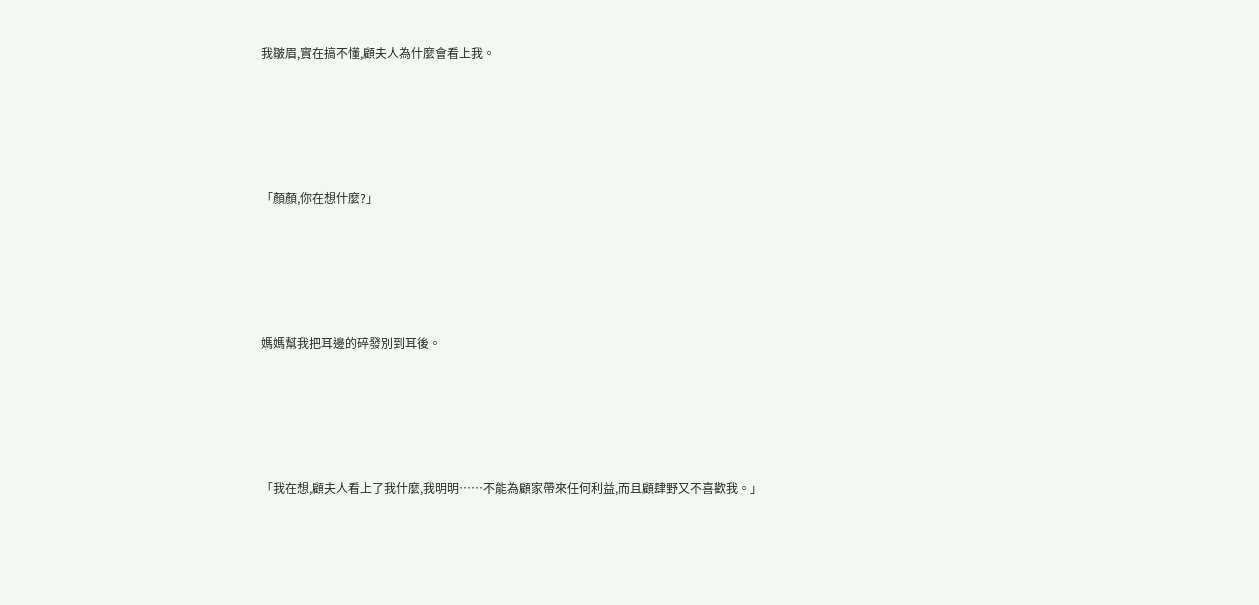我皺眉,實在搞不懂,顧夫人為什麼會看上我。





「顏顏,你在想什麼?」





媽媽幫我把耳邊的碎發別到耳後。





「我在想,顧夫人看上了我什麼,我明明……不能為顧家帶來任何利益,而且顧肆野又不喜歡我。」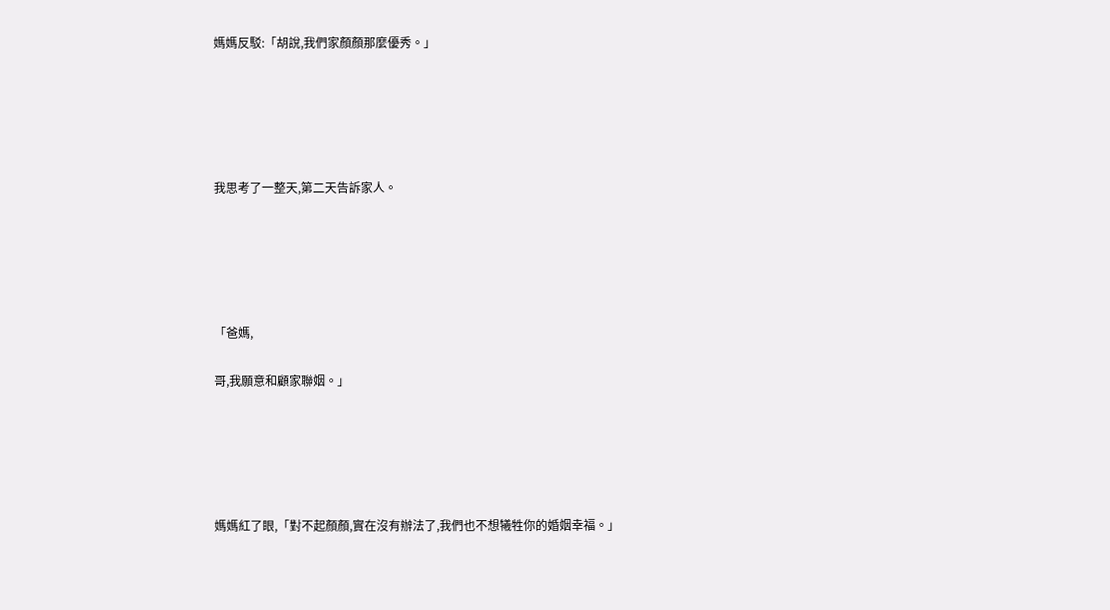媽媽反駁:「胡說,我們家顏顏那麼優秀。」





我思考了一整天,第二天告訴家人。





「爸媽,

哥,我願意和顧家聯姻。」





媽媽紅了眼,「對不起顏顏,實在沒有辦法了,我們也不想犧牲你的婚姻幸福。」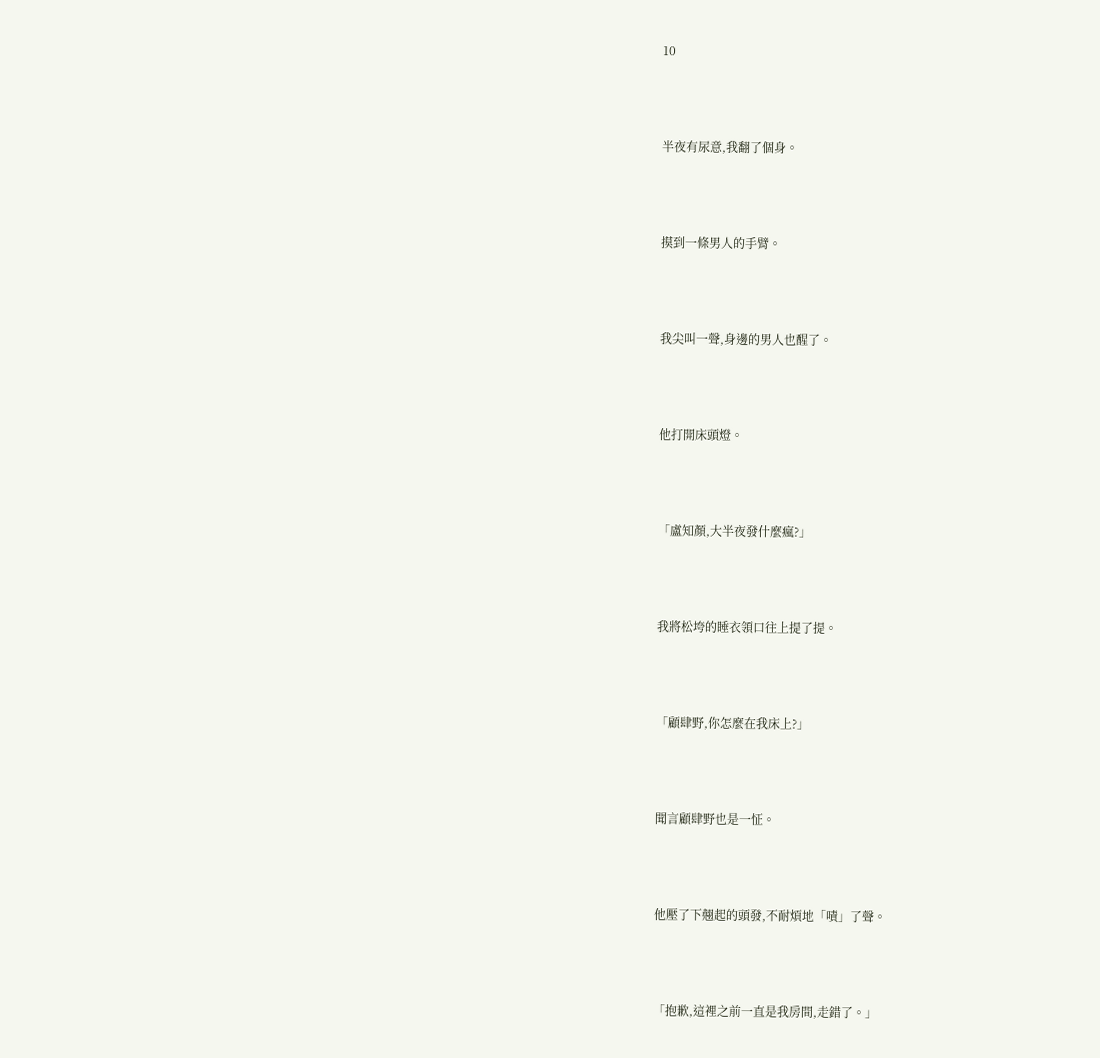10





半夜有尿意,我翻了個身。





摸到一條男人的手臂。





我尖叫一聲,身邊的男人也醒了。





他打開床頭燈。





「盧知顏,大半夜發什麼瘋?」





我將松垮的睡衣領口往上提了提。





「顧肆野,你怎麼在我床上?」





聞言顧肆野也是一怔。





他壓了下翹起的頭發,不耐煩地「嘖」了聲。





「抱歉,這裡之前一直是我房間,走錯了。」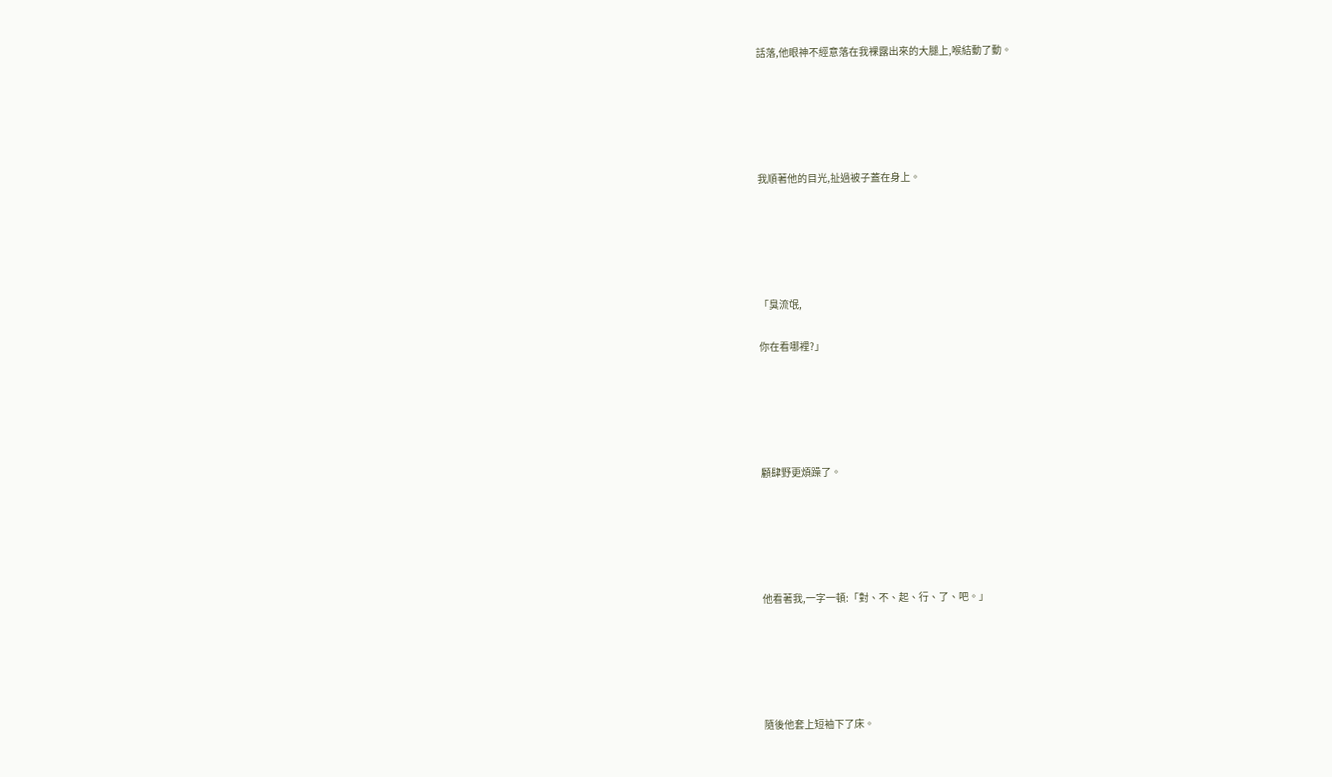話落,他眼神不經意落在我裸露出來的大腿上,喉結動了動。





我順著他的目光,扯過被子蓋在身上。





「臭流氓,

你在看哪裡?」





顧肆野更煩躁了。





他看著我,一字一頓:「對、不、起、行、了、吧。」





隨後他套上短袖下了床。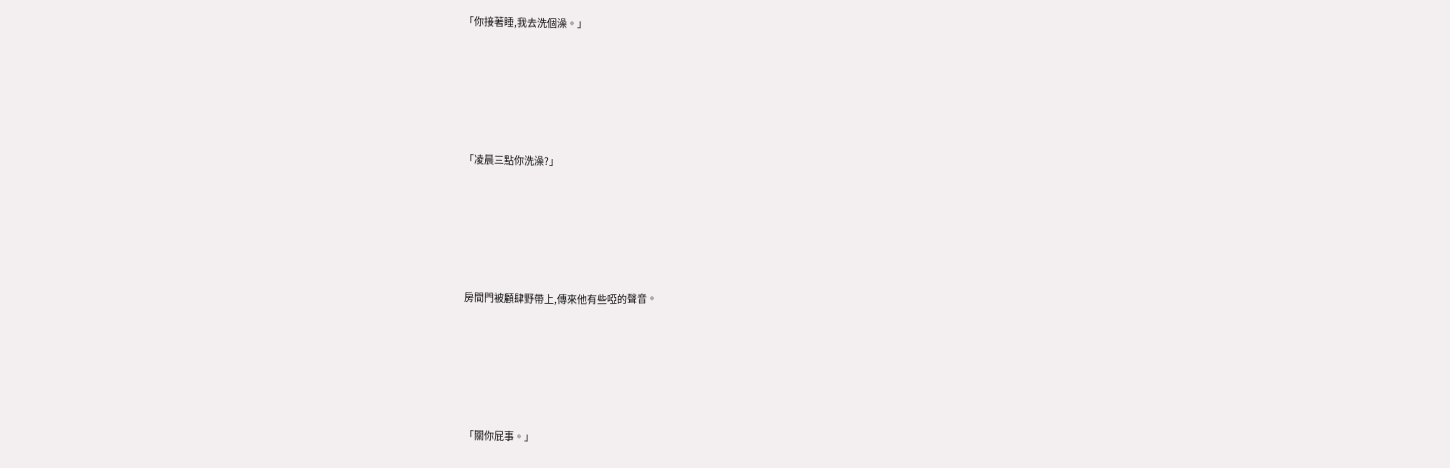「你接著睡,我去洗個澡。」





「凌晨三點你洗澡?」





房間門被顧肆野帶上,傳來他有些啞的聲音。





「關你屁事。」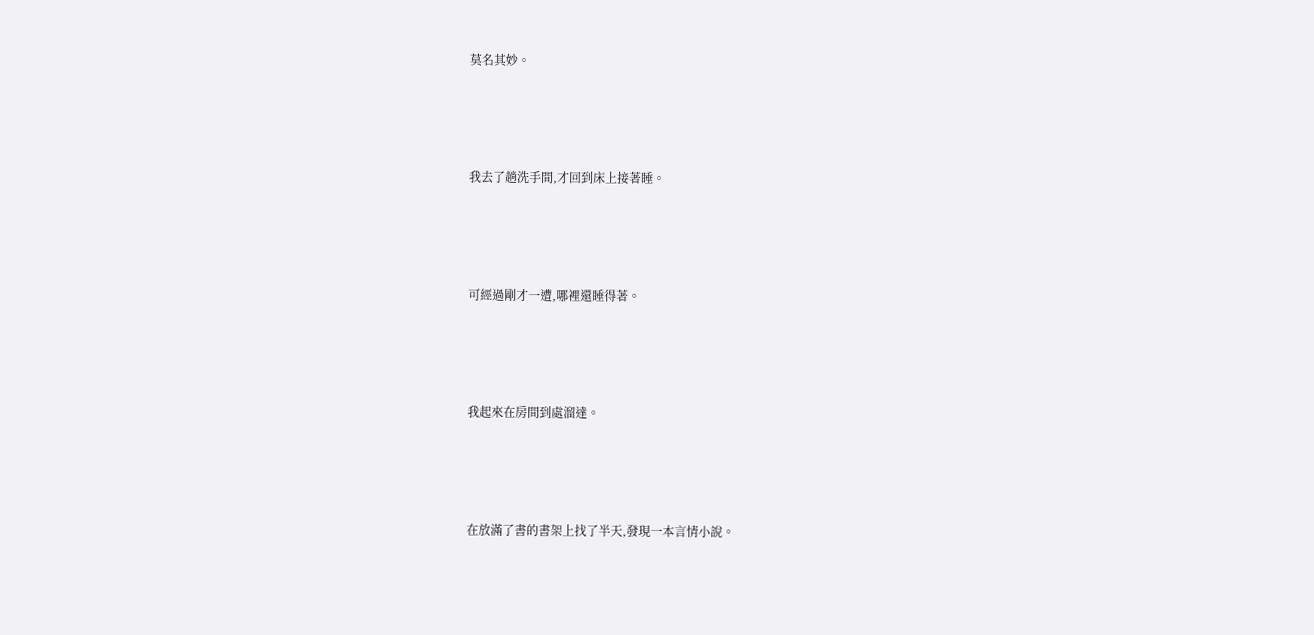莫名其妙。





我去了趟洗手間,才回到床上接著睡。





可經過剛才一遭,哪裡還睡得著。





我起來在房間到處溜達。





在放滿了書的書架上找了半天,發現一本言情小說。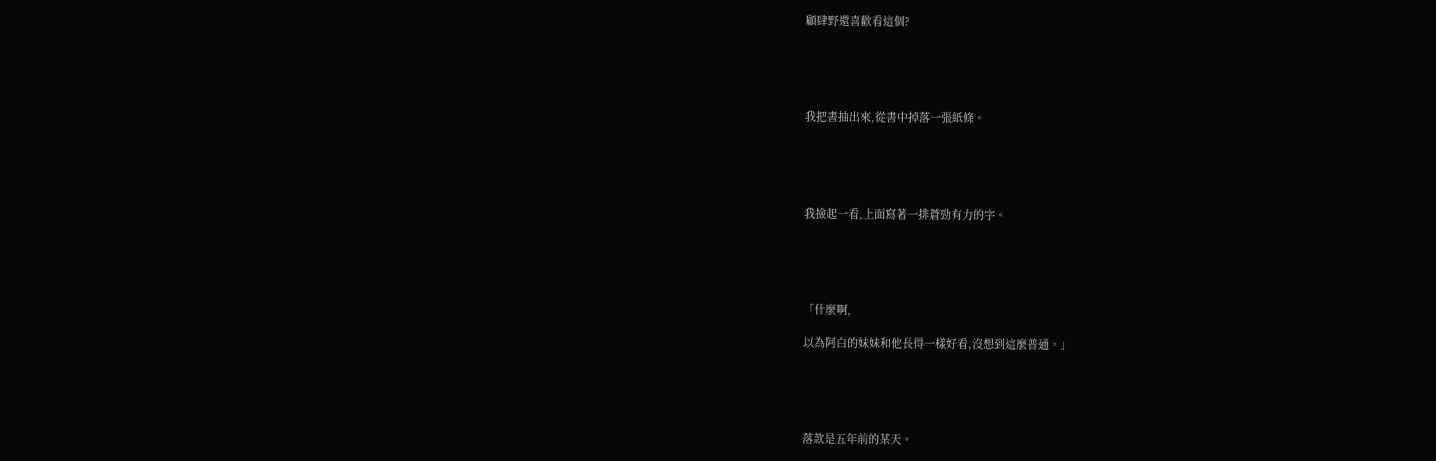顧肆野還喜歡看這個?





我把書抽出來,從書中掉落一張紙條。





我撿起一看,上面寫著一排蒼勁有力的字。





「什麼啊,

以為阿白的妹妹和他長得一樣好看,沒想到這麼普通。」





落款是五年前的某天。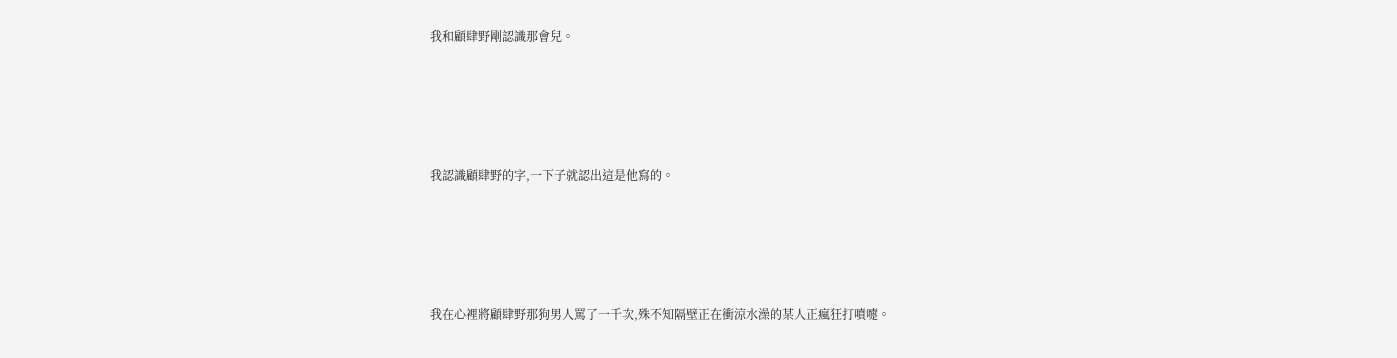我和顧肆野剛認識那會兒。





我認識顧肆野的字,一下子就認出這是他寫的。





我在心裡將顧肆野那狗男人罵了一千次,殊不知隔壁正在衝涼水澡的某人正瘋狂打噴嚏。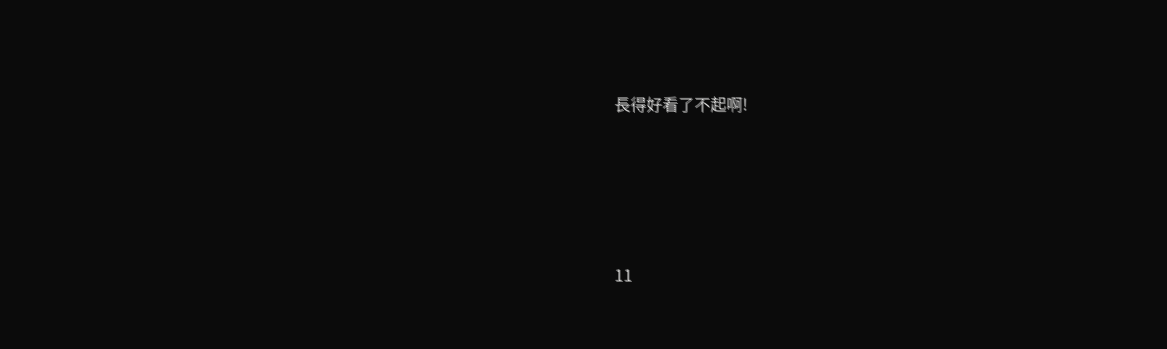長得好看了不起啊!





11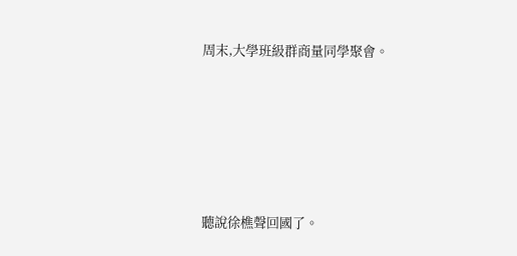周末,大學班級群商量同學聚會。





聽說徐樵聲回國了。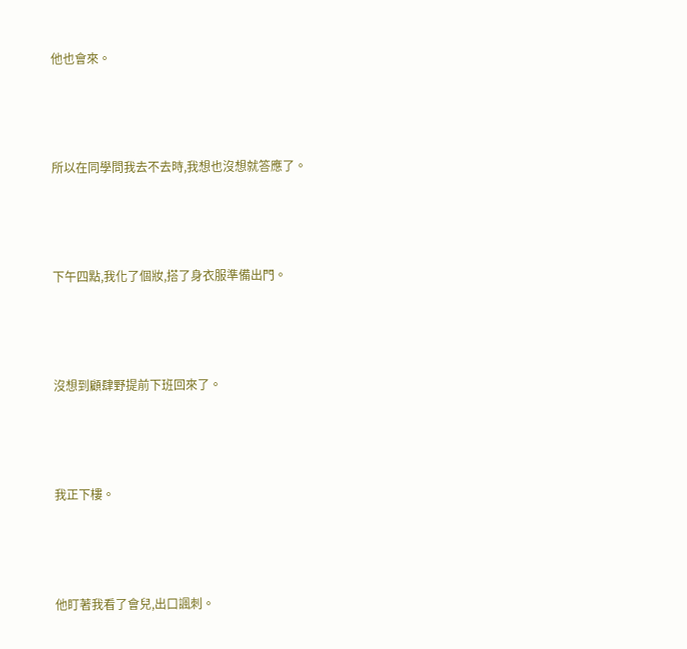他也會來。





所以在同學問我去不去時,我想也沒想就答應了。





下午四點,我化了個妝,搭了身衣服準備出門。





沒想到顧肆野提前下班回來了。





我正下樓。





他盯著我看了會兒,出口諷刺。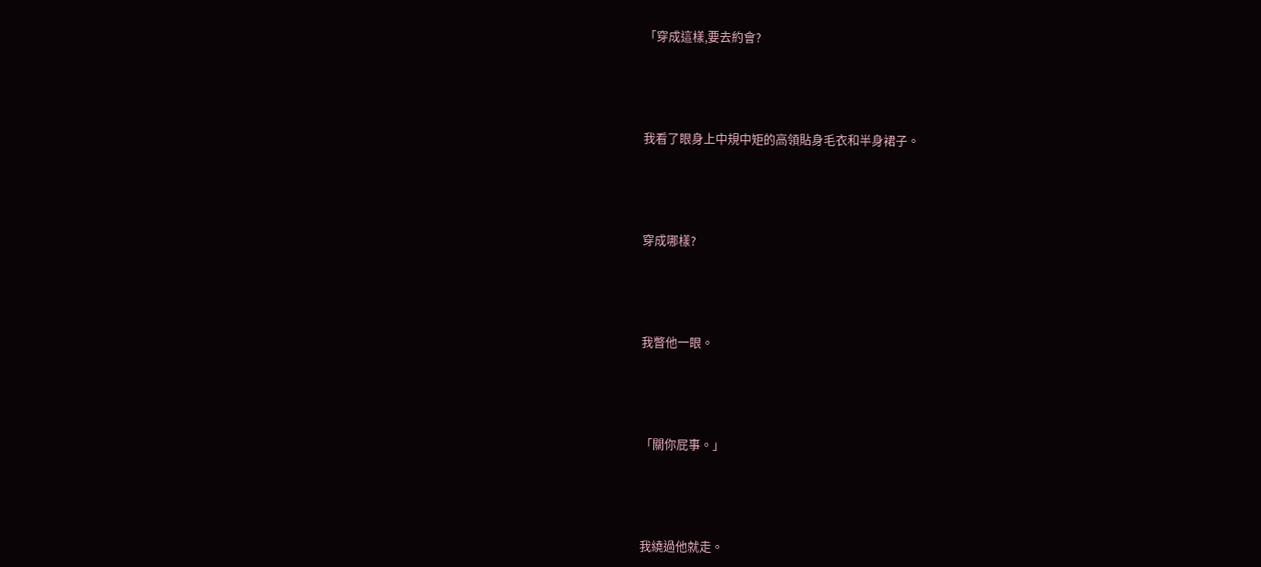「穿成這樣,要去約會?





我看了眼身上中規中矩的高領貼身毛衣和半身裙子。





穿成哪樣?





我瞥他一眼。





「關你屁事。」





我繞過他就走。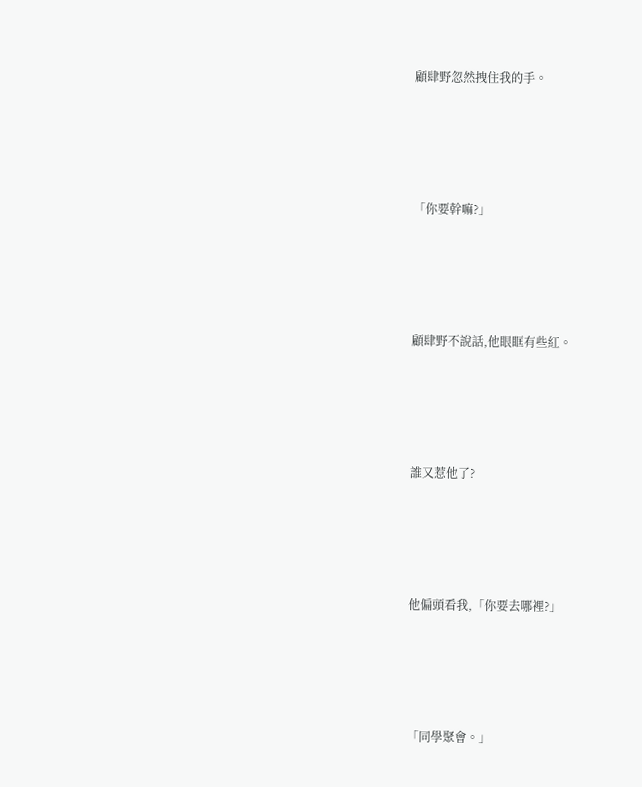顧肆野忽然拽住我的手。





「你要幹嘛?」





顧肆野不說話,他眼眶有些紅。





誰又惹他了?





他偏頭看我,「你要去哪裡?」





「同學聚會。」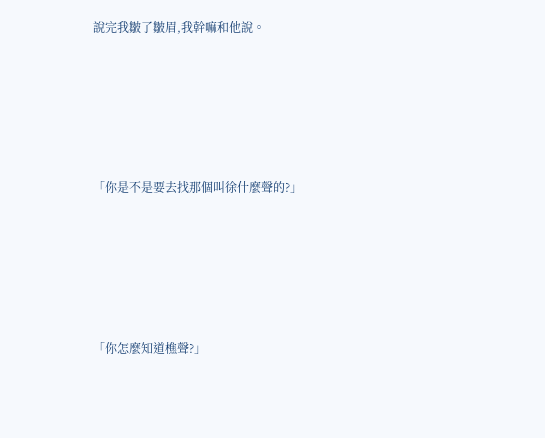說完我皺了皺眉,我幹嘛和他說。





「你是不是要去找那個叫徐什麼聲的?」





「你怎麼知道樵聲?」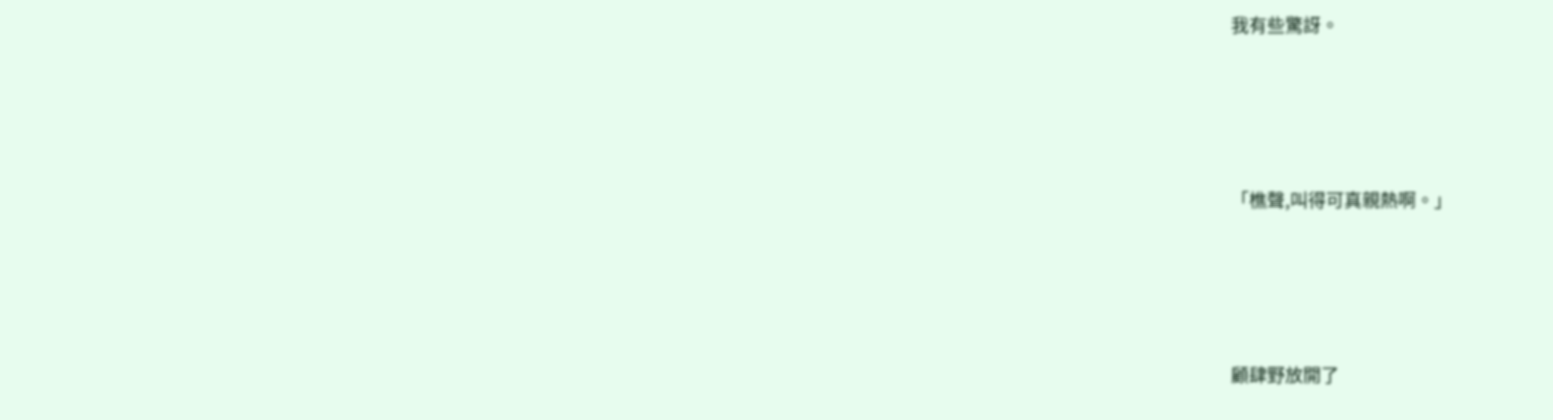我有些驚訝。





「樵聲,叫得可真親熱啊。」





顧肆野放開了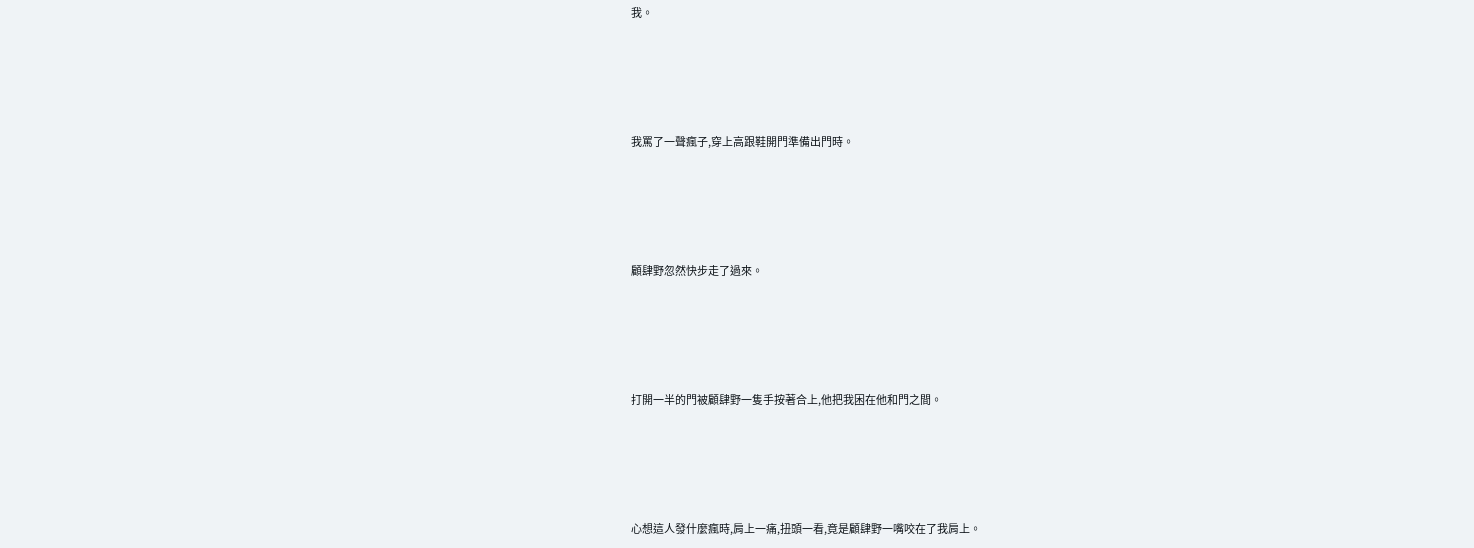我。





我罵了一聲瘋子,穿上高跟鞋開門準備出門時。





顧肆野忽然快步走了過來。





打開一半的門被顧肆野一隻手按著合上,他把我困在他和門之間。





心想這人發什麼瘋時,肩上一痛,扭頭一看,竟是顧肆野一嘴咬在了我肩上。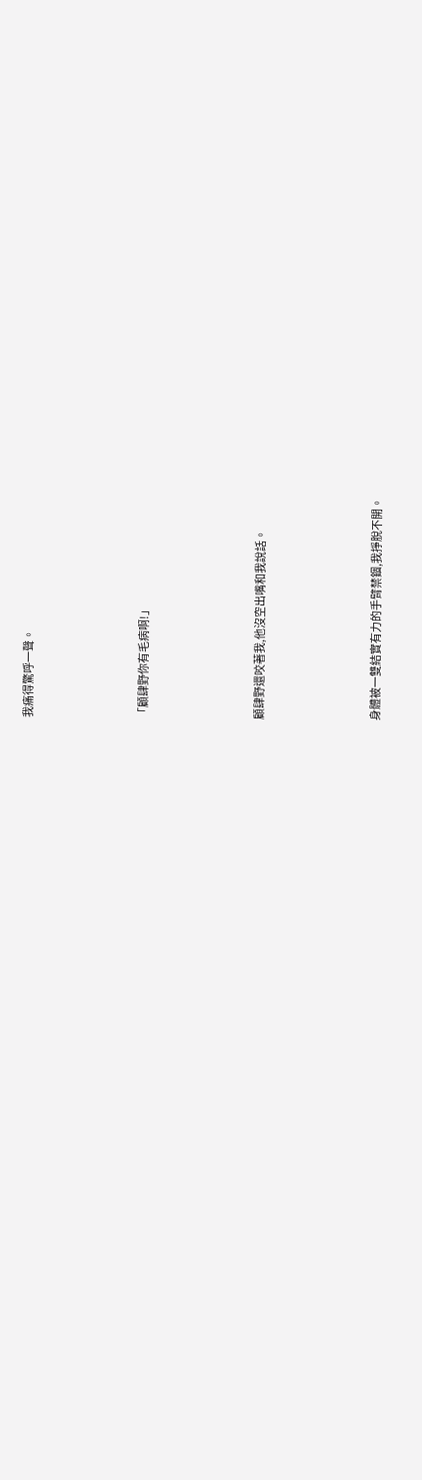我痛得驚呼一聲。





「顧肆野你有毛病啊!」





顧肆野還咬著我,他沒空出嘴和我說話。





身體被一雙結實有力的手臂禁錮,我掙脫不開。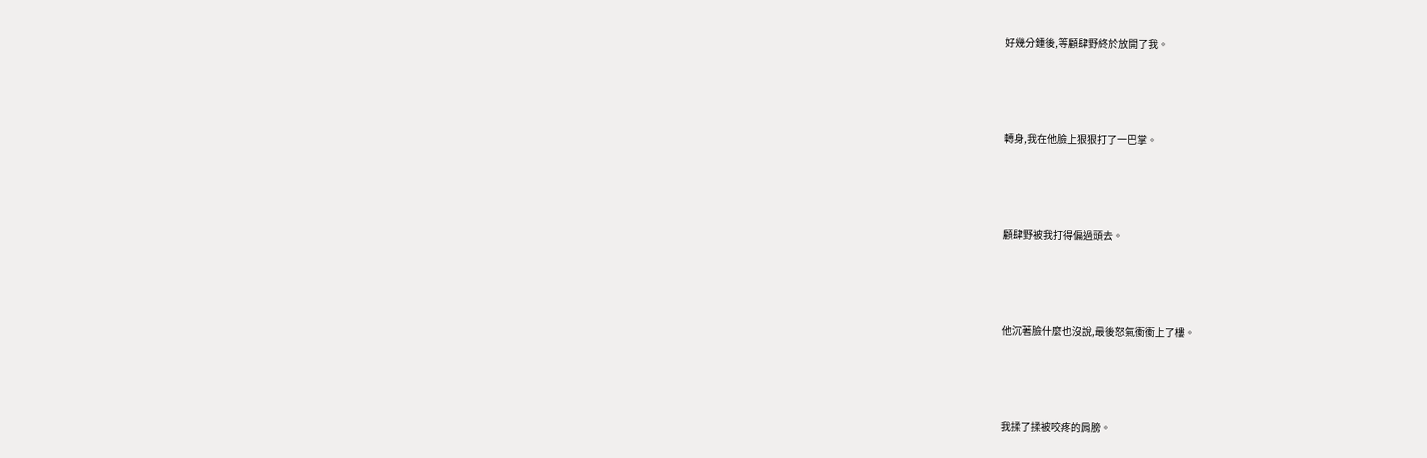好幾分鍾後,等顧肆野終於放開了我。





轉身,我在他臉上狠狠打了一巴掌。





顧肆野被我打得偏過頭去。





他沉著臉什麼也沒說,最後怒氣衝衝上了樓。





我揉了揉被咬疼的肩膀。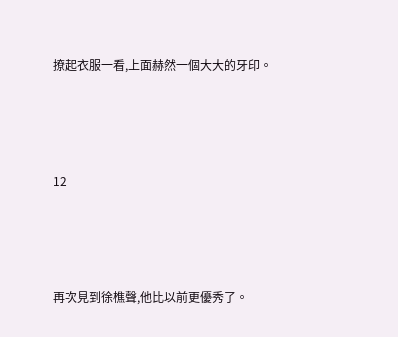撩起衣服一看,上面赫然一個大大的牙印。





12





再次見到徐樵聲,他比以前更優秀了。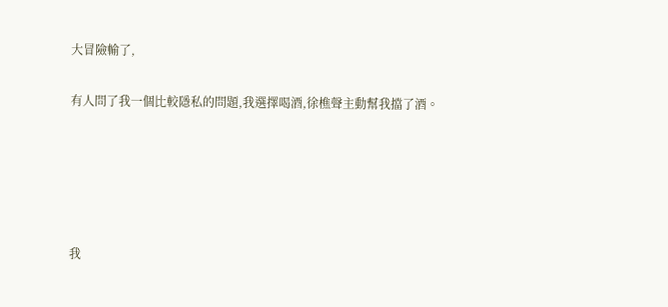大冒險輸了,

有人問了我一個比較隱私的問題,我選擇喝酒,徐樵聲主動幫我擋了酒。





我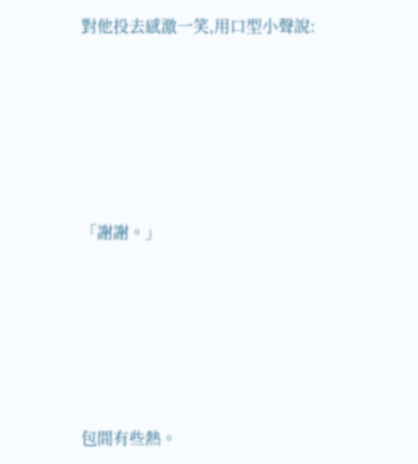對他投去感激一笑,用口型小聲說:





「謝謝。」





包間有些熱。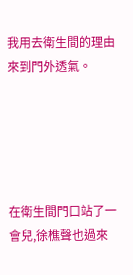我用去衛生間的理由來到門外透氣。





在衛生間門口站了一會兒,徐樵聲也過來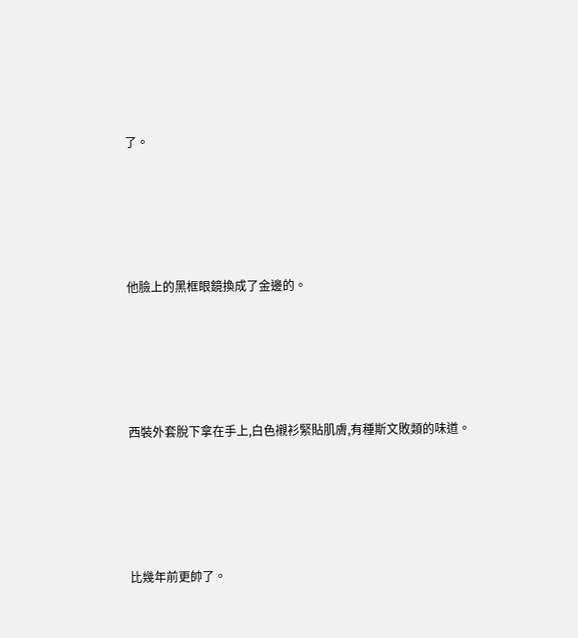了。





他臉上的黑框眼鏡換成了金邊的。





西裝外套脫下拿在手上,白色襯衫緊貼肌膚,有種斯文敗類的味道。





比幾年前更帥了。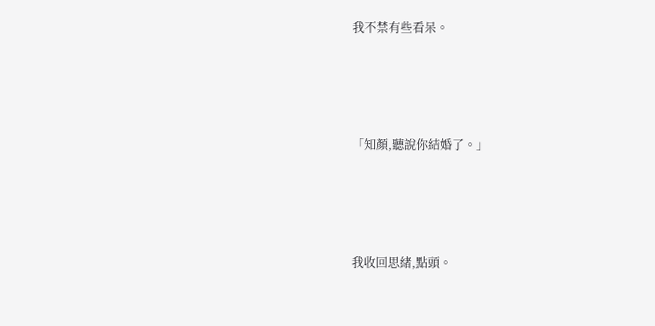我不禁有些看呆。





「知顏,聽說你結婚了。」





我收回思緒,點頭。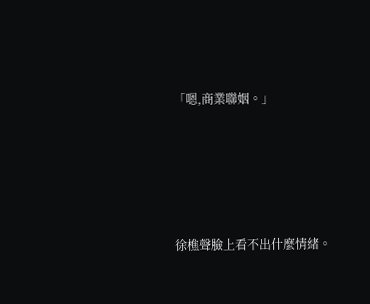「嗯,商業聯姻。」





徐樵聲臉上看不出什麼情緒。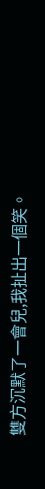雙方沉默了一會兒,我扯出一個笑。